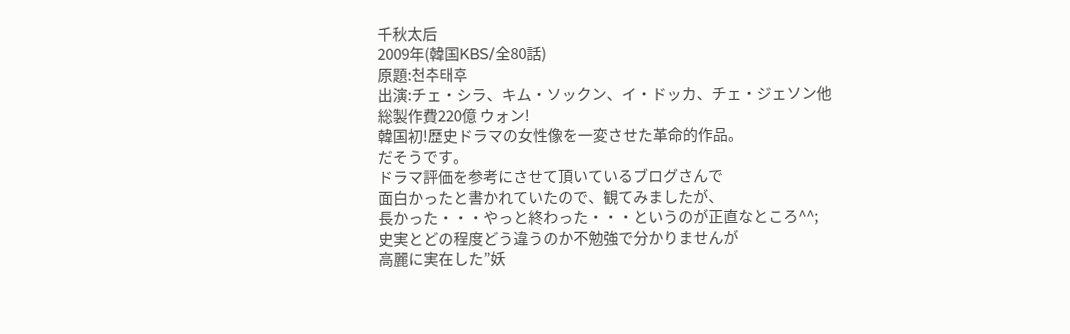千秋太后
2009年(韓国KBS/全80話)
原題:천추태후
出演:チェ・シラ、キム・ソックン、イ・ドッカ、チェ・ジェソン他
総製作費220億 ウォン!
韓国初!歴史ドラマの女性像を一変させた革命的作品。
だそうです。
ドラマ評価を参考にさせて頂いているブログさんで
面白かったと書かれていたので、観てみましたが、
長かった・・・やっと終わった・・・というのが正直なところ^^;
史実とどの程度どう違うのか不勉強で分かりませんが
高麗に実在した”妖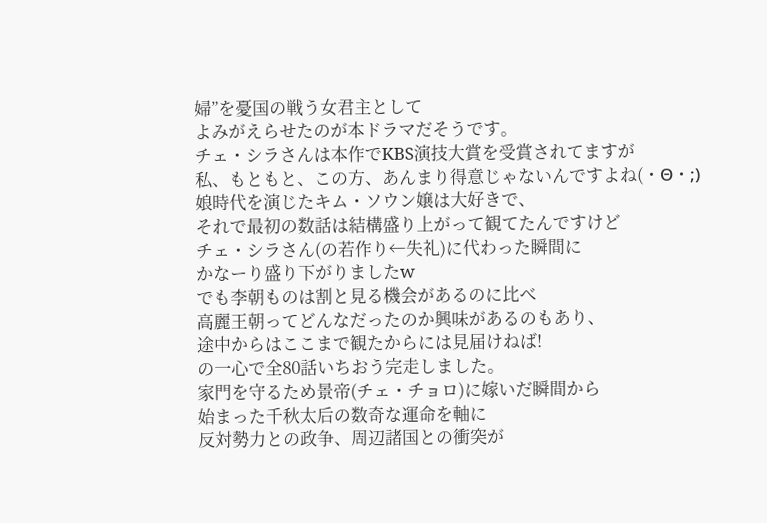婦”を憂国の戦う女君主として
よみがえらせたのが本ドラマだそうです。
チェ・シラさんは本作でKBS演技大賞を受賞されてますが
私、もともと、この方、あんまり得意じゃないんですよね(・Θ・;)
娘時代を演じたキム・ソウン嬢は大好きで、
それで最初の数話は結構盛り上がって観てたんですけど
チェ・シラさん(の若作り←失礼)に代わった瞬間に
かなーり盛り下がりましたw
でも李朝ものは割と見る機会があるのに比べ
高麗王朝ってどんなだったのか興味があるのもあり、
途中からはここまで観たからには見届けねば!
の一心で全80話いちおう完走しました。
家門を守るため景帝(チェ・チョロ)に嫁いだ瞬間から
始まった千秋太后の数奇な運命を軸に
反対勢力との政争、周辺諸国との衝突が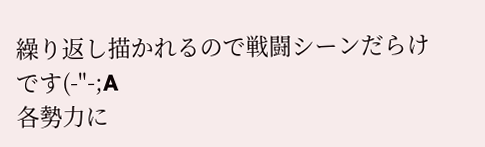繰り返し描かれるので戦闘シーンだらけです(-"-;A
各勢力に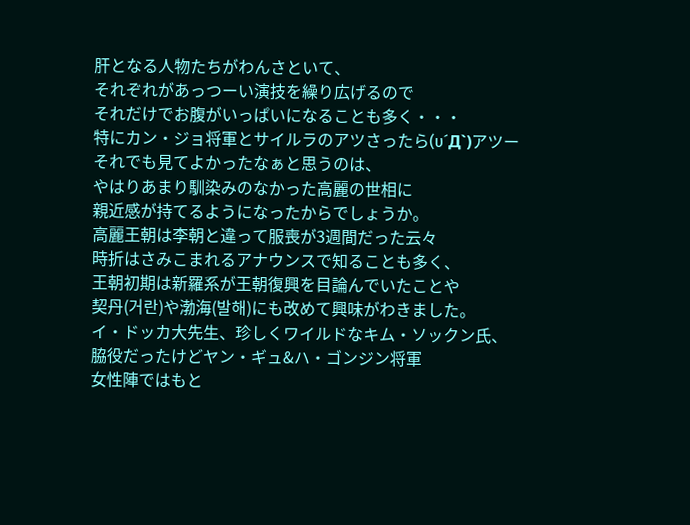肝となる人物たちがわんさといて、
それぞれがあっつーい演技を繰り広げるので
それだけでお腹がいっぱいになることも多く・・・
特にカン・ジョ将軍とサイルラのアツさったら(υ´Д`)アツー
それでも見てよかったなぁと思うのは、
やはりあまり馴染みのなかった高麗の世相に
親近感が持てるようになったからでしょうか。
高麗王朝は李朝と違って服喪が3週間だった云々
時折はさみこまれるアナウンスで知ることも多く、
王朝初期は新羅系が王朝復興を目論んでいたことや
契丹(거란)や渤海(발해)にも改めて興味がわきました。
イ・ドッカ大先生、珍しくワイルドなキム・ソックン氏、
脇役だったけどヤン・ギュ&ハ・ゴンジン将軍
女性陣ではもと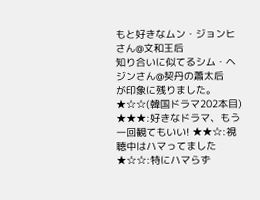もと好きなムン・ジョンヒさん@文和王后
知り合いに似てるシム・ヘジンさん@契丹の蕭太后
が印象に残りました。
★☆☆(韓国ドラマ202本目)
★★★:好きなドラマ、もう一回観てもいい! ★★☆:視聴中はハマってました
★☆☆:特にハマらず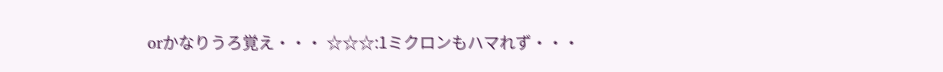orかなりうろ覚え・・・ ☆☆☆:1ミクロンもハマれず・・・